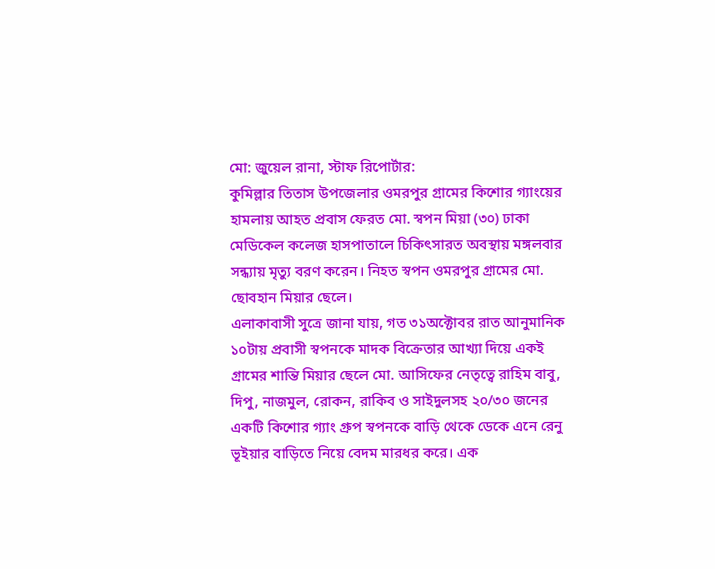মো: জুয়েল রানা, স্টাফ রিপোর্টার:
কুমিল্লার তিতাস উপজেলার ওমরপুর গ্রামের কিশোর গ্যাংয়ের হামলায় আহত প্রবাস ফেরত মো. স্বপন মিয়া (৩০) ঢাকা মেডিকেল কলেজ হাসপাতালে চিকিৎসারত অবস্থায় মঙ্গলবার সন্ধ্যায় মৃত্যু বরণ করেন। নিহত স্বপন ওমরপুর গ্রামের মো. ছোবহান মিয়ার ছেলে।
এলাকাবাসী সুত্রে জানা যায়, গত ৩১অক্টোবর রাত আনুমানিক ১০টায় প্রবাসী স্বপনকে মাদক বিক্রেতার আখ্যা দিয়ে একই গ্রামের শান্তি মিয়ার ছেলে মো. আসিফের নেতৃত্বে রাহিম বাবু, দিপু, নাজমুল, রোকন, রাকিব ও সাইদুলসহ ২০/৩০ জনের একটি কিশোর গ্যাং গ্রুপ স্বপনকে বাড়ি থেকে ডেকে এনে রেনু ভূইয়ার বাড়িতে নিয়ে বেদম মারধর করে। এক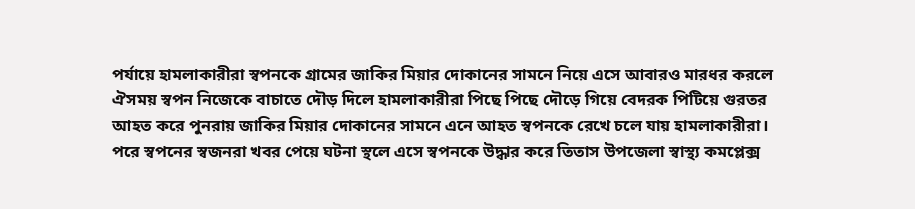পর্যায়ে হামলাকারীরা স্বপনকে গ্রামের জাকির মিয়ার দোকানের সামনে নিয়ে এসে আবারও মারধর করলে ঐসময় স্বপন নিজেকে বাচাতে দৌড় দিলে হামলাকারীরা পিছে পিছে দৌড়ে গিয়ে বেদরক পিটিয়ে গুরতর আহত করে পুনরায় জাকির মিয়ার দোকানের সামনে এনে আহত স্বপনকে রেখে চলে যায় হামলাকারীরা।
পরে স্বপনের স্বজনরা খবর পেয়ে ঘটনা স্থলে এসে স্বপনকে উদ্ধার করে তিতাস উপজেলা স্বাস্থ্য কমপ্লেক্স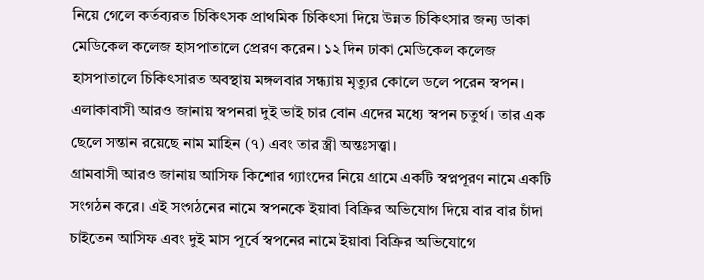নিয়ে গেলে কর্তব্যরত চিকিৎসক প্রাথমিক চিকিৎসা দিয়ে উন্নত চিকিৎসার জন্য ডাকা মেডিকেল কলেজ হাসপাতালে প্রেরণ করেন। ১২ দিন ঢাকা মেডিকেল কলেজ হাসপাতালে চিকিৎসারত অবস্থায় মঙ্গলবার সন্ধ্যায় মৃত্যুর কোলে ডলে পরেন স্বপন।
এলাকাবাসী আরও জানায় স্বপনরা দুই ভাই চার বোন এদের মধ্যে স্বপন চতুর্থ। তার এক ছেলে সন্তান রয়েছে নাম মাহিন (৭) এবং তার স্ত্রী অন্তঃসত্ত্বা।
গ্রামবাসী আরও জানায় আসিফ কিশোর গ্যাংদের নিয়ে গ্রামে একটি স্বপ্নপূরণ নামে একটি সংগঠন করে। এই সংগঠনের নামে স্বপনকে ইয়াবা বিক্রির অভিযোগ দিয়ে বার বার চাঁদা চাইতেন আসিফ এবং দুই মাস পূর্বে স্বপনের নামে ইয়াবা বিক্রির অভিযোগে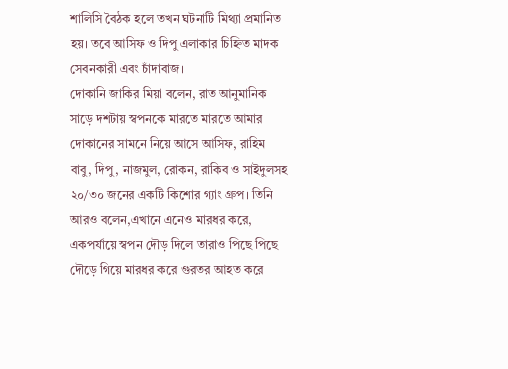শালিসি বৈঠক হলে তখন ঘটনাটি মিথ্যা প্রমানিত হয়। তবে আসিফ ও দিপু এলাকার চিহ্নিত মাদক সেবনকারী এবং চাঁদাবাজ।
দোকানি জাকির মিয়া বলেন, রাত আনুমানিক সাড়ে দশটায় স্বপনকে মারতে মারতে আমার দোকানের সামনে নিয়ে আসে আসিফ, রাহিম বাবু, দিপু, নাজমুল, রোকন, রাকিব ও সাইদুলসহ ২০/৩০ জনের একটি কিশোর গ্যাং গ্রুপ। তিনি আরও বলেন,এখানে এনেও মারধর করে, একপর্যায়ে স্বপন দৌড় দিলে তারাও পিছে পিছে দৌড়ে গিয়ে মারধর করে গুরতর আহত করে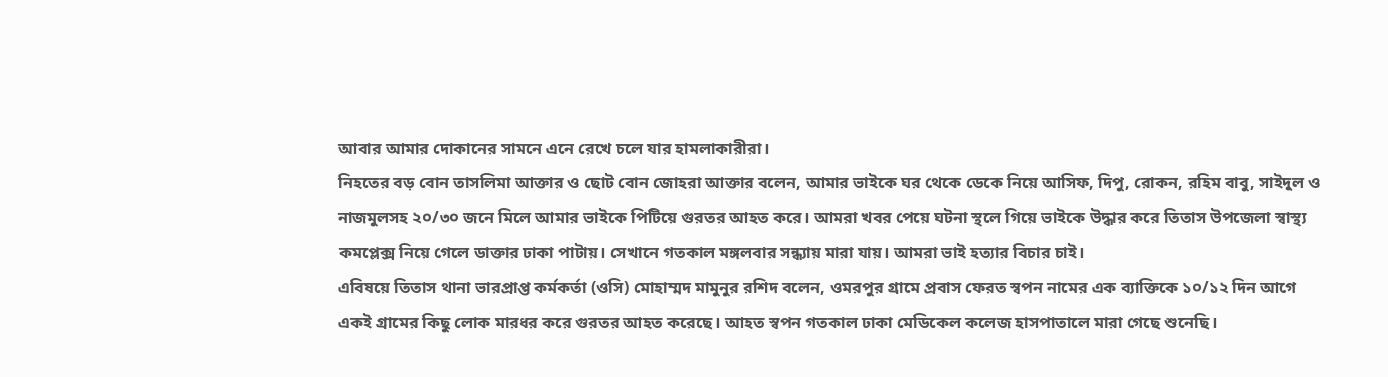আবার আমার দোকানের সামনে এনে রেখে চলে যার হামলাকারীরা।
নিহতের বড় বোন তাসলিমা আক্তার ও ছোট বোন জোহরা আক্তার বলেন, আমার ভাইকে ঘর থেকে ডেকে নিয়ে আসিফ, দিপু, রোকন, রহিম বাবু, সাইদুল ও নাজমুলসহ ২০/৩০ জনে মিলে আমার ভাইকে পিটিয়ে গুরতর আহত করে। আমরা খবর পেয়ে ঘটনা স্থলে গিয়ে ভাইকে উদ্ধার করে তিতাস উপজেলা স্বাস্থ্য কমপ্লেক্স নিয়ে গেলে ডাক্তার ঢাকা পাটায়। সেখানে গতকাল মঙ্গলবার সন্ধ্যায় মারা যায়। আমরা ভাই হত্যার বিচার চাই।
এবিষয়ে তিতাস থানা ভারপ্রাপ্ত কর্মকর্তা (ওসি) মোহাম্মদ মামুনুর রশিদ বলেন, ওমরপুর গ্রামে প্রবাস ফেরত স্বপন নামের এক ব্যাক্তিকে ১০/১২ দিন আগে একই গ্রামের কিছু লোক মারধর করে গুরতর আহত করেছে। আহত স্বপন গতকাল ঢাকা মেডিকেল কলেজ হাসপাতালে মারা গেছে শুনেছি।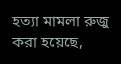হত্যা মামলা রুজু করা হয়েছে,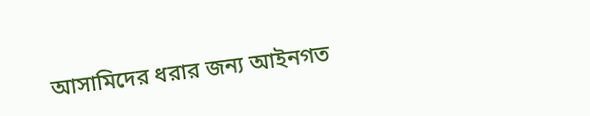আসামিদের ধরার জন্য আইনগত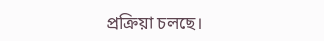প্রক্রিয়া চলছে।